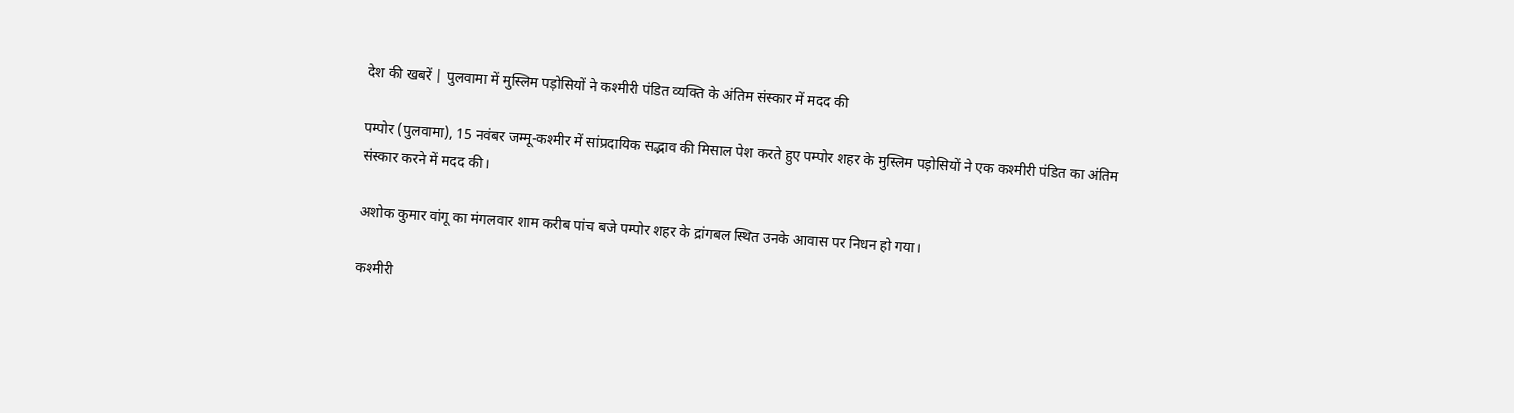देश की खबरें | पुलवामा में मुस्लिम पड़ोसियों ने कश्मीरी पंडित व्यक्ति के अंतिम संस्कार में मदद की

पम्पोर (पुलवामा), 15 नवंबर जम्मू-कश्मीर में सांप्रदायिक सद्भाव की मिसाल पेश करते हुए पम्पोर शहर के मुस्लिम पड़ोसियों ने एक कश्मीरी पंडित का अंतिम संस्कार करने में मदद की।

अशोक कुमार वांगू का मंगलवार शाम करीब पांच बजे पम्पोर शहर के द्रांगबल स्थित उनके आवास पर निधन हो गया।

कश्मीरी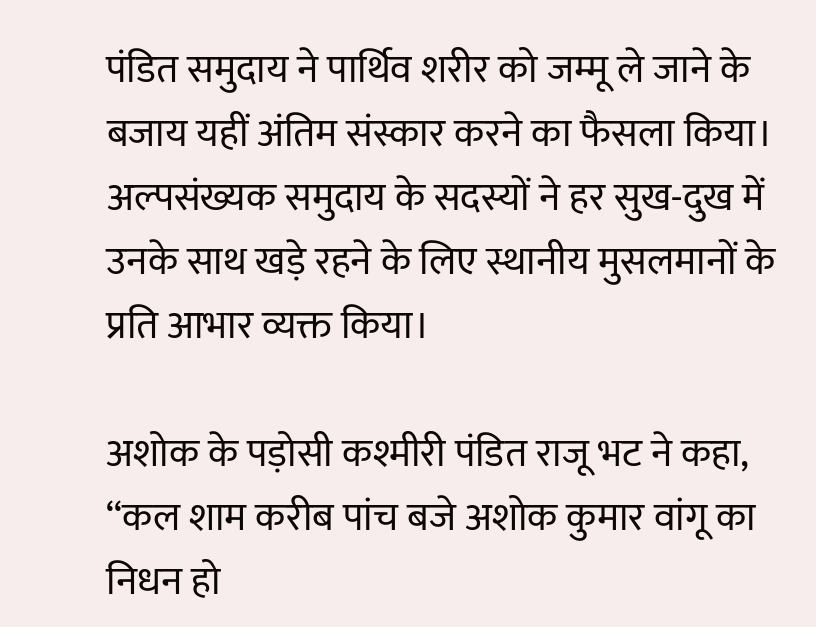पंडित समुदाय ने पार्थिव शरीर को जम्मू ले जाने के बजाय यहीं अंतिम संस्कार करने का फैसला किया। अल्पसंख्यक समुदाय के सदस्यों ने हर सुख-दुख में उनके साथ खड़े रहने के लिए स्थानीय मुसलमानों के प्रति आभार व्यक्त किया।

अशोक के पड़ोसी कश्मीरी पंडित राजू भट ने कहा, ‘‘कल शाम करीब पांच बजे अशोक कुमार वांगू का निधन हो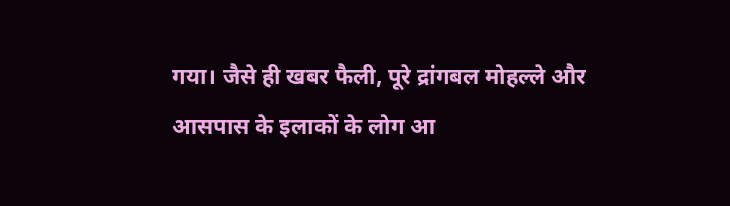गया। जैसे ही खबर फैली, पूरे द्रांगबल मोहल्ले और आसपास के इलाकों के लोग आ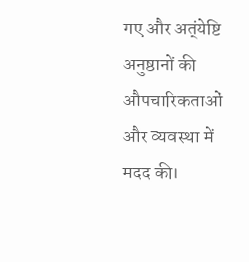गए और अत्ंयेष्टि अनुष्ठानों की औपचारिकताओं और व्यवस्था में मदद की।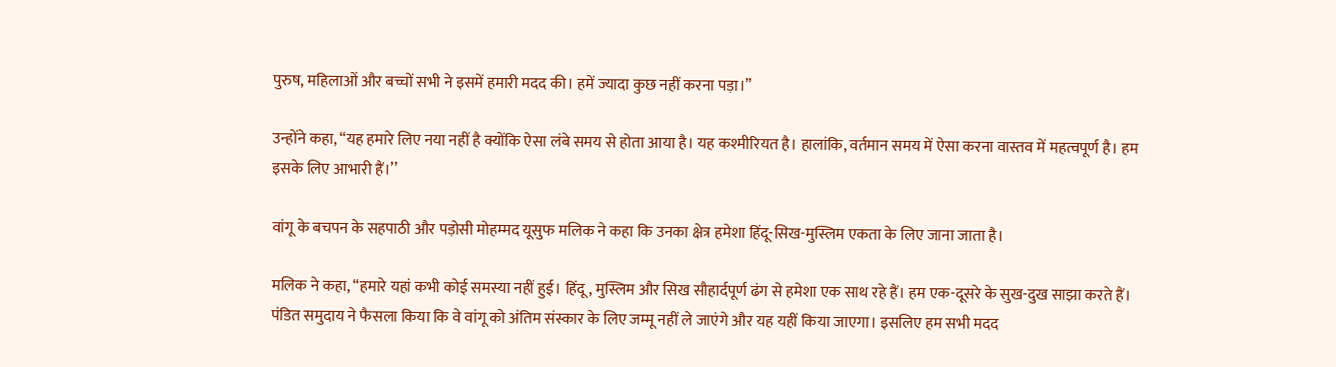पुरुष, महिलाओं और बच्चों सभी ने इसमें हमारी मदद की। हमें ज्यादा कुछ नहीं करना पड़ा।’’

उन्होंने कहा, ‘‘यह हमारे लिए नया नहीं है क्योंकि ऐसा लंबे समय से होता आया है। यह कश्मीरियत है। हालांकि, वर्तमान समय में ऐसा करना वास्तव में महत्वपूर्ण है। हम इसके लिए आभारी हैं।’’

वांगू के बचपन के सहपाठी और पड़ोसी मोहम्मद यूसुफ मलिक ने कहा कि उनका क्षेत्र हमेशा हिंदू-सिख-मुस्लिम एकता के लिए जाना जाता है।

मलिक ने कहा, ‘‘हमारे यहां कभी कोई समस्या नहीं हुई। हिंदू, मुस्लिम और सिख सौहार्दपूर्ण ढंग से हमेशा एक साथ रहे हैं। हम एक-दूसरे के सुख-दुख साझा करते हैं। पंडित समुदाय ने फैसला किया कि वे वांगू को अंतिम संस्कार के लिए जम्मू नहीं ले जाएंगे और यह यहीं किया जाएगा। इसलिए हम सभी मदद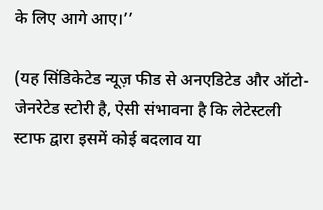के लिए आगे आए।’’

(यह सिंडिकेटेड न्यूज़ फीड से अनएडिटेड और ऑटो-जेनरेटेड स्टोरी है, ऐसी संभावना है कि लेटेस्टली स्टाफ द्वारा इसमें कोई बदलाव या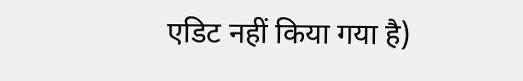एडिट नहीं किया गया है)